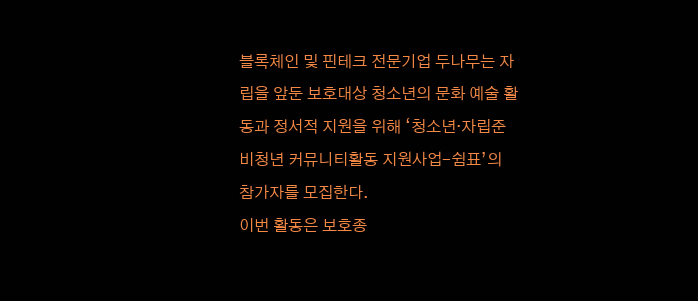블록체인 및 핀테크 전문기업 두나무는 자립을 앞둔 보호대상 청소년의 문화 예술 활동과 정서적 지원을 위해 ‘청소년·자립준비청년 커뮤니티활동 지원사업-쉼표’의 참가자를 모집한다.
이번 활동은 보호종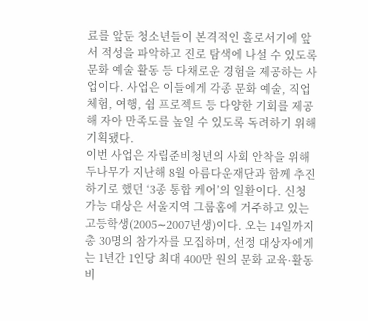료를 앞둔 청소년들이 본격적인 홀로서기에 앞서 적성을 파악하고 진로 탐색에 나설 수 있도록 문화 예술 활동 등 다채로운 경험을 제공하는 사업이다. 사업은 이들에게 각종 문화 예술, 직업 체험, 여행, 쉼 프로젝트 등 다양한 기회를 제공해 자아 만족도를 높일 수 있도록 독려하기 위해 기획됐다.
이번 사업은 자립준비청년의 사회 안착을 위해 두나무가 지난해 8월 아름다운재단과 함께 추진하기로 했던 ‘3종 통합 케어’의 일환이다. 신청 가능 대상은 서울지역 그룹홈에 거주하고 있는 고등학생(2005∼2007년생)이다. 오는 14일까지 총 30명의 참가자를 모집하며, 선정 대상자에게는 1년간 1인당 최대 400만 원의 문화 교육·활동비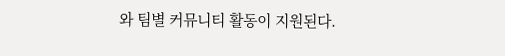와 팀별 커뮤니티 활동이 지원된다.